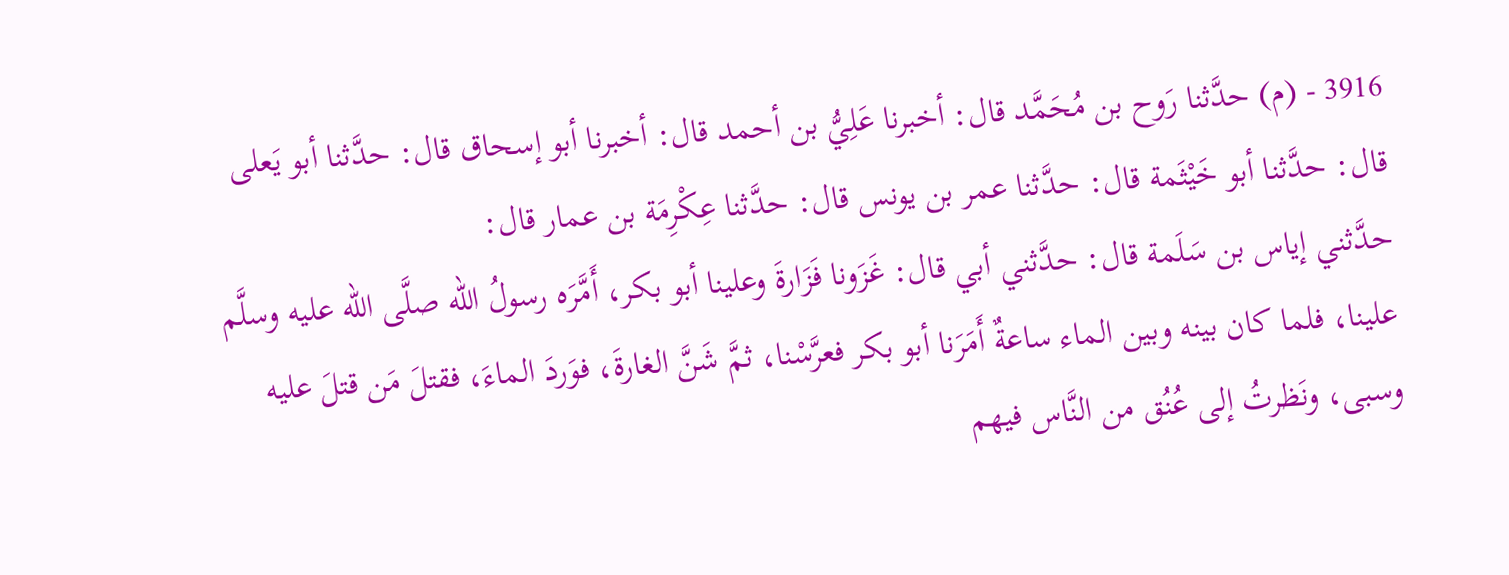3916 - (م) حدَّثنا رَوح بن مُحَمَّد قال: أخبرنا عَلِيُّ بن أحمد قال: أخبرنا أبو إسحاق قال: حدَّثنا أبو يَعلى قال: حدَّثنا أبو خَيْثَمة قال: حدَّثنا عمر بن يونس قال: حدَّثنا عِكْرِمَة بن عمار قال:
حدَّثني إياس بن سَلَمة قال: حدَّثني أبي قال: غَزَونا فَزَارةَ وعلينا أبو بكر، أَمَّرَه رسولُ الله صلَّى الله عليه وسلَّم علينا، فلما كان بينه وبين الماء ساعةٌ أَمَرَنا أبو بكر فعرَّسْنا، ثمَّ شَنَّ الغارةَ، فوَردَ الماءَ، فقتلَ مَن قتلَ عليه وسبى، ونَظرتُ إلى عُنُق من النَّاس فيهم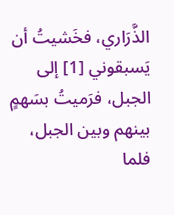الذَّرَاري، فخَشيتُ أن يَسبقوني [1] إلى الجبل، فرَميتُ بسَهمٍ بينهم وبين الجبل، فلما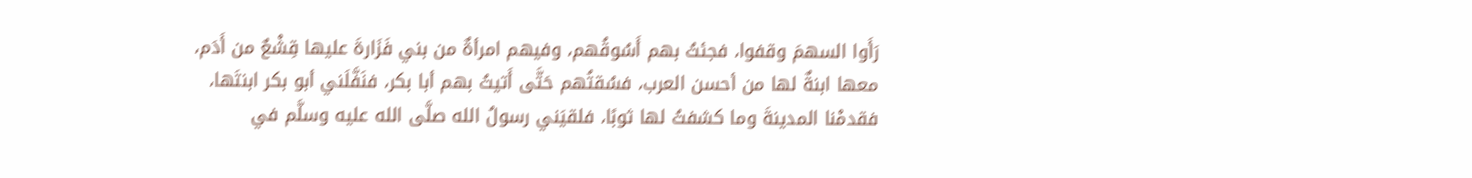رَأَوا السهمَ وقفوا، فجئتُ بهم أَسُوقُهم، وفيهم امرأةٌ من بني فَزَارةَ عليها قِشْعٌ من أَدَم، معها ابنةٌ لها من أحسن العرب، فسُقتُهم حَتَّى أَتيتُ بهم أبا بكر، فنَفَّلَني أبو بكر ابنتَها، فقدمْنا المدينةَ وما كشفتُ لها ثوبًا، فلقيَني رسولُ الله صلَّى الله عليه وسلَّم في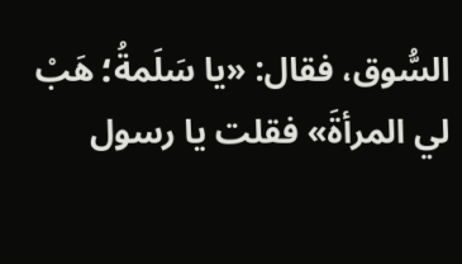السُّوق، فقال: «يا سَلَمةُ؛ هَبْ لي المرأةَ» فقلت يا رسول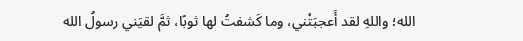الله؛ واللهِ لقد أَعجبَتْني، وما كَشفتُ لها ثوبًا، ثمَّ لقيَني رسولُ الله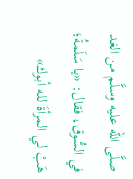صلَّى الله عليه وسلَّم من الغد في السُّوق، فقال: «يا سَلَمةُ؛ هَبْ لي المرأةَ لله أبوك»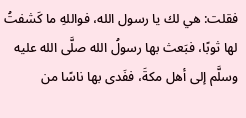فقلت: هي لك يا رسول الله، فواللهِ ما كَشفتُ لها ثوبًا، فبَعث بها رسولُ الله صلَّى الله عليه وسلَّم إلى أهل مكةَ، ففَدى بها ناسًا من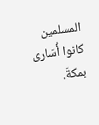المسلمين كانوا أُسَارى بمكةَ.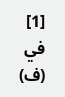[1] في (ف)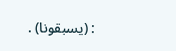: (يسبقونا) .